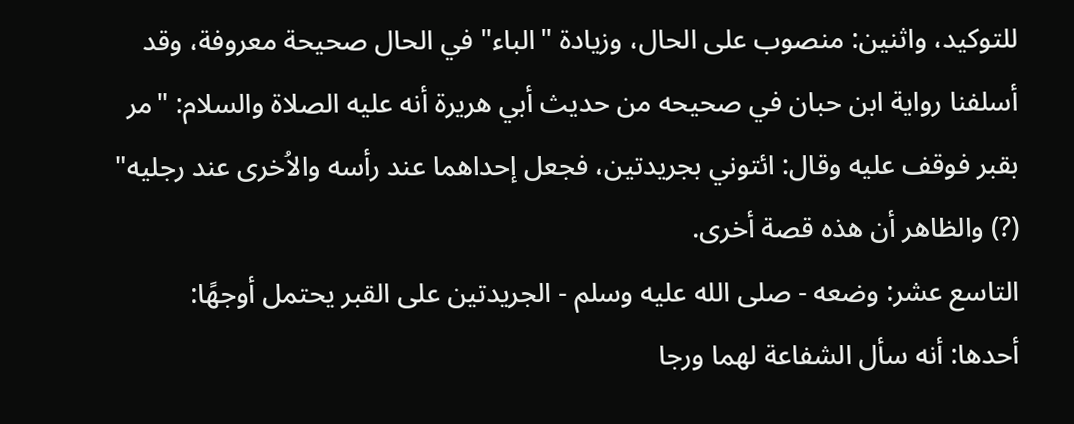للتوكيد، واثنين: منصوب على الحال، وزيادة "الباء" في الحال صحيحة معروفة، وقد أسلفنا رواية ابن حبان في صحيحه من حديث أبي هريرة أنه عليه الصلاة والسلام: "مر بقبر فوقف عليه وقال: ائتوني بجريدتين، فجعل إحداهما عند رأسه والاُخرى عند رجليه" (?) والظاهر أن هذه قصة أخرى.
التاسع عشر: وضعه - صلى الله عليه وسلم - الجريدتين على القبر يحتمل أوجهًا:
أحدها: أنه سأل الشفاعة لهما ورجا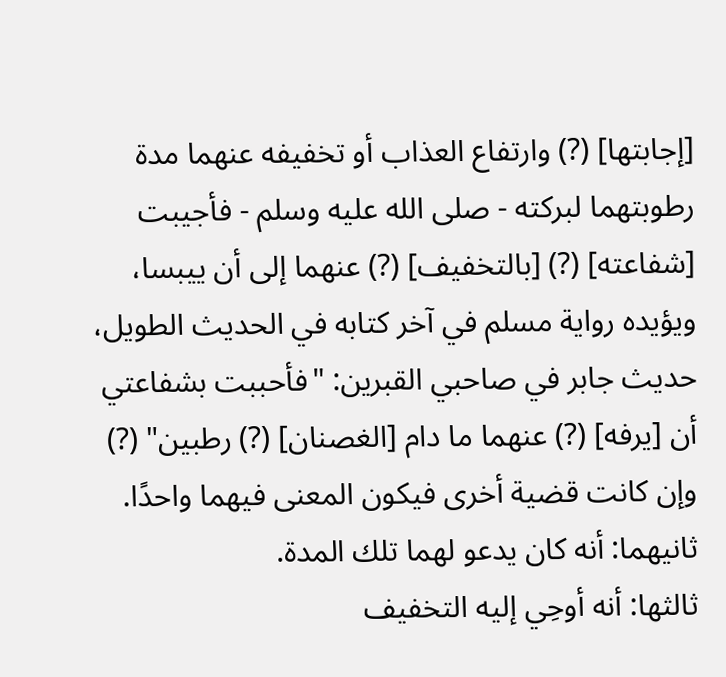[إجابتها] (?) وارتفاع العذاب أو تخفيفه عنهما مدة رطوبتهما لبركته - صلى الله عليه وسلم - فأجيبت [شفاعته] (?) [بالتخفيف] (?) عنهما إلى أن ييبسا، ويؤيده رواية مسلم في آخر كتابه في الحديث الطويل، حديث جابر في صاحبي القبرين: "فأحببت بشفاعتي أن [يرفه] (?) عنهما ما دام [الغصنان] (?) رطبين" (?) وإن كانت قضية أخرى فيكون المعنى فيهما واحدًا.
ثانيهما: أنه كان يدعو لهما تلك المدة.
ثالثها: أنه أوحِي إليه التخفيف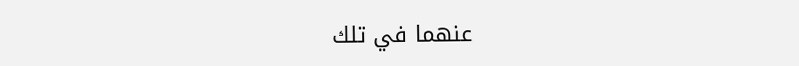عنهما في تلك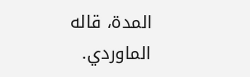المدة، قاله الماوردي.